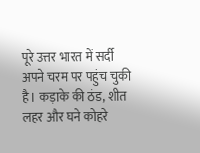पूरे उत्तर भारत में सर्दी अपने चरम पर पहुंच चुकी है। कड़ाके की ठंड, शीत लहर और घने कोहरे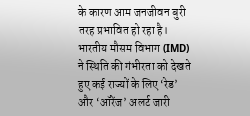के कारण आम जनजीवन बुरी तरह प्रभावित हो रहा है। भारतीय मौसम विभाग (IMD) ने स्थिति की गंभीरता को देखते हुए कई राज्यों के लिए ‘रेड’ और ‘ऑरेंज’ अलर्ट जारी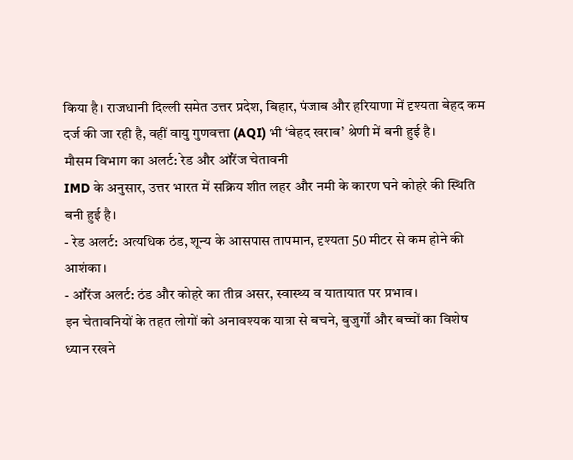किया है। राजधानी दिल्ली समेत उत्तर प्रदेश, बिहार, पंजाब और हरियाणा में दृश्यता बेहद कम दर्ज की जा रही है, वहीं वायु गुणवत्ता (AQI) भी ‘बेहद खराब’ श्रेणी में बनी हुई है।
मौसम विभाग का अलर्ट: रेड और ऑरेंज चेतावनी
IMD के अनुसार, उत्तर भारत में सक्रिय शीत लहर और नमी के कारण घने कोहरे की स्थिति बनी हुई है।
- रेड अलर्ट: अत्यधिक ठंड, शून्य के आसपास तापमान, दृश्यता 50 मीटर से कम होने की आशंका।
- ऑरेंज अलर्ट: ठंड और कोहरे का तीव्र असर, स्वास्थ्य व यातायात पर प्रभाव।
इन चेतावनियों के तहत लोगों को अनावश्यक यात्रा से बचने, बुजुर्गों और बच्चों का विशेष ध्यान रखने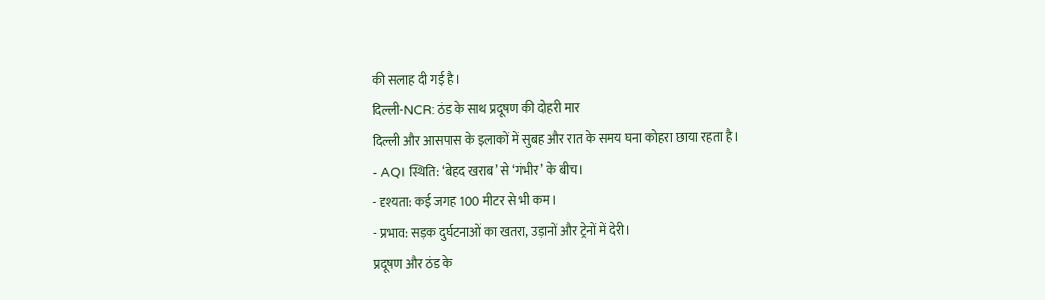की सलाह दी गई है।
दिल्ली-NCR: ठंड के साथ प्रदूषण की दोहरी मार
दिल्ली और आसपास के इलाकों में सुबह और रात के समय घना कोहरा छाया रहता है।
- AQI स्थिति: ‘बेहद खराब’ से ‘गंभीर’ के बीच।
- दृश्यता: कई जगह 100 मीटर से भी कम।
- प्रभाव: सड़क दुर्घटनाओं का खतरा, उड़ानों और ट्रेनों में देरी।
प्रदूषण और ठंड के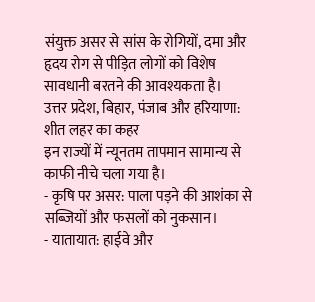संयुक्त असर से सांस के रोगियों, दमा और हृदय रोग से पीड़ित लोगों को विशेष सावधानी बरतने की आवश्यकता है।
उत्तर प्रदेश, बिहार, पंजाब और हरियाणा: शीत लहर का कहर
इन राज्यों में न्यूनतम तापमान सामान्य से काफी नीचे चला गया है।
- कृषि पर असर: पाला पड़ने की आशंका से सब्जियों और फसलों को नुकसान।
- यातायात: हाईवे और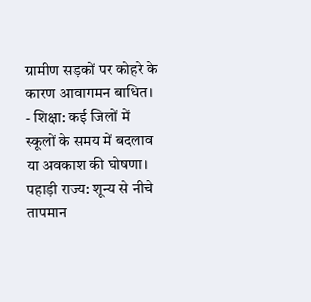ग्रामीण सड़कों पर कोहरे के कारण आवागमन बाधित।
- शिक्षा: कई जिलों में स्कूलों के समय में बदलाव या अवकाश की घोषणा।
पहाड़ी राज्य: शून्य से नीचे तापमान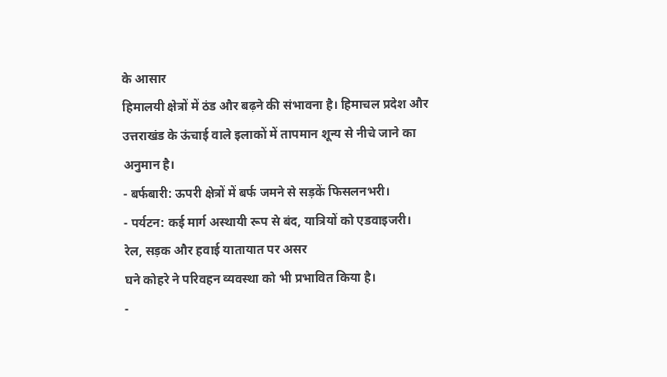के आसार
हिमालयी क्षेत्रों में ठंड और बढ़ने की संभावना है। हिमाचल प्रदेश और उत्तराखंड के ऊंचाई वाले इलाकों में तापमान शून्य से नीचे जाने का अनुमान है।
- बर्फबारी: ऊपरी क्षेत्रों में बर्फ जमने से सड़कें फिसलनभरी।
- पर्यटन: कई मार्ग अस्थायी रूप से बंद, यात्रियों को एडवाइजरी।
रेल, सड़क और हवाई यातायात पर असर
घने कोहरे ने परिवहन व्यवस्था को भी प्रभावित किया है।
-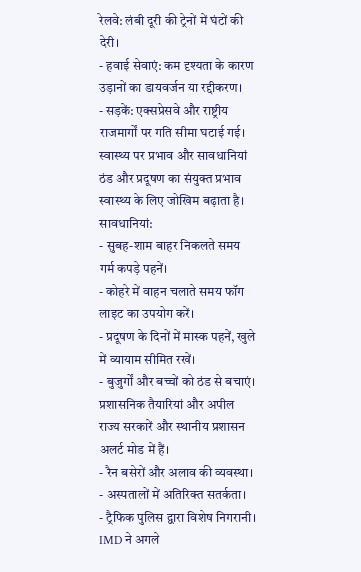रेलवे: लंबी दूरी की ट्रेनों में घंटों की देरी।
- हवाई सेवाएं: कम दृश्यता के कारण उड़ानों का डायवर्जन या रद्दीकरण।
- सड़कें: एक्सप्रेसवे और राष्ट्रीय राजमार्गों पर गति सीमा घटाई गई।
स्वास्थ्य पर प्रभाव और सावधानियां
ठंड और प्रदूषण का संयुक्त प्रभाव स्वास्थ्य के लिए जोखिम बढ़ाता है।
सावधानियां:
- सुबह-शाम बाहर निकलते समय गर्म कपड़े पहनें।
- कोहरे में वाहन चलाते समय फॉग लाइट का उपयोग करें।
- प्रदूषण के दिनों में मास्क पहनें, खुले में व्यायाम सीमित रखें।
- बुजुर्गों और बच्चों को ठंड से बचाएं।
प्रशासनिक तैयारियां और अपील
राज्य सरकारें और स्थानीय प्रशासन अलर्ट मोड में हैं।
- रैन बसेरों और अलाव की व्यवस्था।
- अस्पतालों में अतिरिक्त सतर्कता।
- ट्रैफिक पुलिस द्वारा विशेष निगरानी।
IMD ने अगले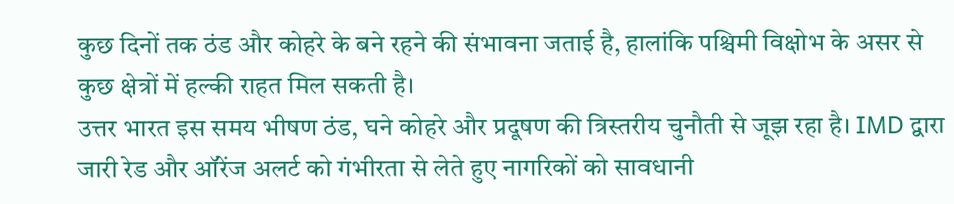कुछ दिनों तक ठंड और कोहरे के बने रहने की संभावना जताई है, हालांकि पश्चिमी विक्षोभ के असर से कुछ क्षेत्रों में हल्की राहत मिल सकती है।
उत्तर भारत इस समय भीषण ठंड, घने कोहरे और प्रदूषण की त्रिस्तरीय चुनौती से जूझ रहा है। IMD द्वारा जारी रेड और ऑरेंज अलर्ट को गंभीरता से लेते हुए नागरिकों को सावधानी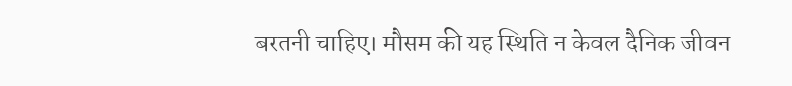बरतनी चाहिए। मौसम की यह स्थिति न केवल दैनिक जीवन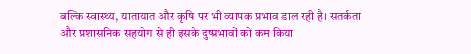बल्कि स्वास्थ्य, यातायात और कृषि पर भी व्यापक प्रभाव डाल रही है। सतर्कता और प्रशासनिक सहयोग से ही इसके दुष्प्रभावों को कम किया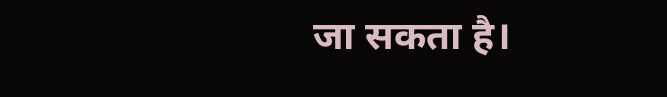जा सकता है।